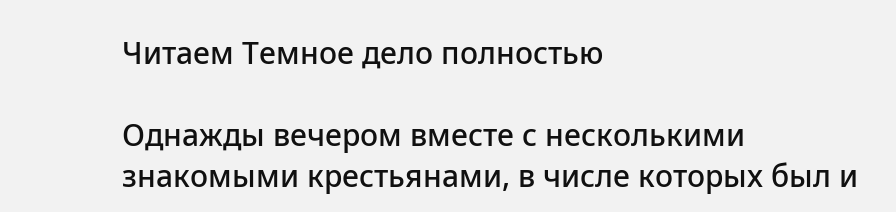Читаем Темное дело полностью

Однажды вечером вместе с несколькими знакомыми крестьянами, в числе которых был и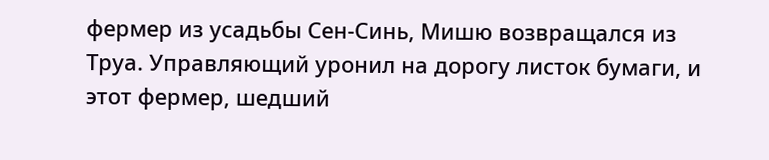фермер из усадьбы Сен-Синь, Мишю возвращался из Труа. Управляющий уронил на дорогу листок бумаги, и этот фермер, шедший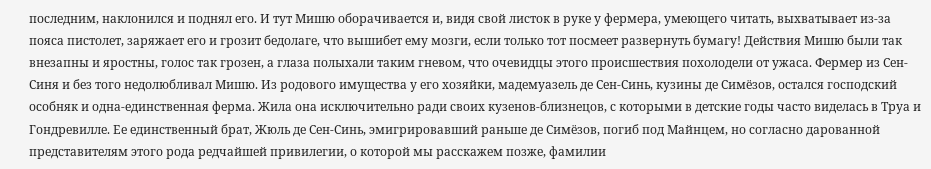последним, наклонился и поднял его. И тут Мишю оборачивается и, видя свой листок в руке у фермера, умеющего читать, выхватывает из-за пояса пистолет, заряжает его и грозит бедолаге, что вышибет ему мозги, если только тот посмеет развернуть бумагу! Действия Мишю были так внезапны и яростны, голос так грозен, а глаза полыхали таким гневом, что очевидцы этого происшествия похолодели от ужаса. Фермер из Сен-Синя и без того недолюбливал Мишю. Из родового имущества у его хозяйки, мадемуазель де Сен-Синь, кузины де Симёзов, остался господский особняк и одна-единственная ферма. Жила она исключительно ради своих кузенов-близнецов, с которыми в детские годы часто виделась в Труа и Гондревилле. Ее единственный брат, Жюль де Сен-Синь, эмигрировавший раньше де Симёзов, погиб под Майнцем, но согласно дарованной представителям этого рода редчайшей привилегии, о которой мы расскажем позже, фамилии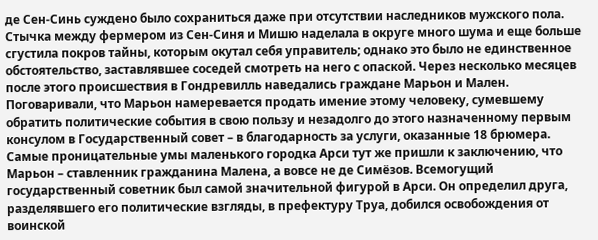де Сен-Синь суждено было сохраниться даже при отсутствии наследников мужского пола. Стычка между фермером из Сен-Синя и Мишю наделала в округе много шума и еще больше сгустила покров тайны, которым окутал себя управитель; однако это было не единственное обстоятельство, заставлявшее соседей смотреть на него с опаской. Через несколько месяцев после этого происшествия в Гондревилль наведались граждане Марьон и Мален. Поговаривали, что Марьон намеревается продать имение этому человеку, сумевшему обратить политические события в свою пользу и незадолго до этого назначенному первым консулом в Государственный совет – в благодарность за услуги, оказанные 18 брюмера. Самые проницательные умы маленького городка Арси тут же пришли к заключению, что Марьон – ставленник гражданина Малена, а вовсе не де Симёзов. Всемогущий государственный советник был самой значительной фигурой в Арси. Он определил друга, разделявшего его политические взгляды, в префектуру Труа, добился освобождения от воинской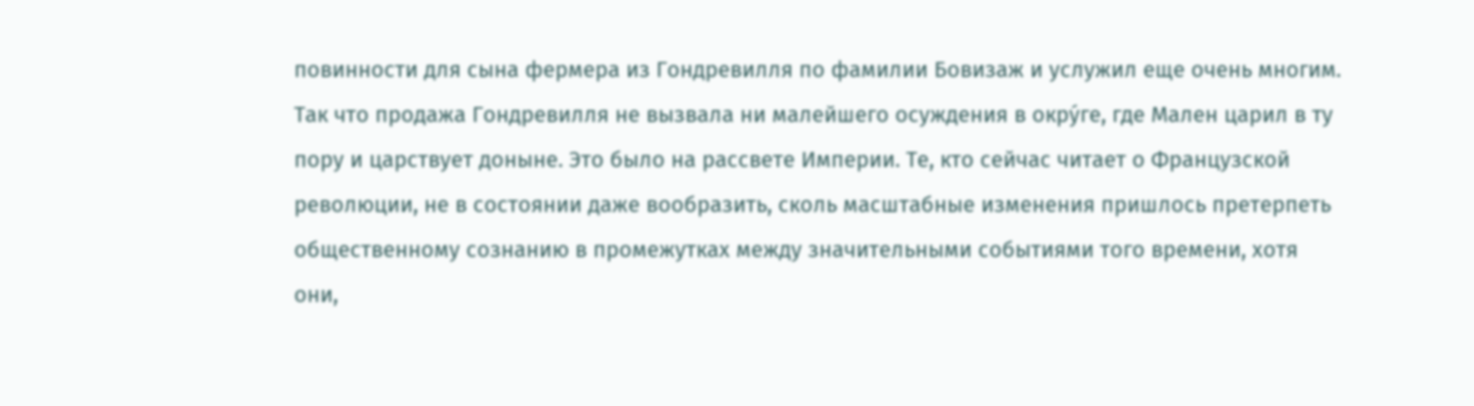повинности для сына фермера из Гондревилля по фамилии Бовизаж и услужил еще очень многим. Так что продажа Гондревилля не вызвала ни малейшего осуждения в окрýге, где Мален царил в ту пору и царствует доныне. Это было на рассвете Империи. Те, кто сейчас читает о Французской революции, не в состоянии даже вообразить, сколь масштабные изменения пришлось претерпеть общественному сознанию в промежутках между значительными событиями того времени, хотя они,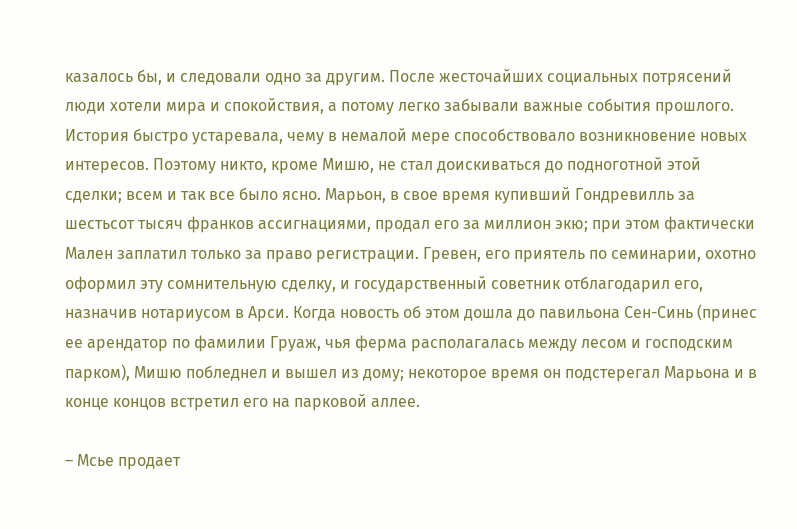казалось бы, и следовали одно за другим. После жесточайших социальных потрясений люди хотели мира и спокойствия, а потому легко забывали важные события прошлого. История быстро устаревала, чему в немалой мере способствовало возникновение новых интересов. Поэтому никто, кроме Мишю, не стал доискиваться до подноготной этой сделки; всем и так все было ясно. Марьон, в свое время купивший Гондревилль за шестьсот тысяч франков ассигнациями, продал его за миллион экю; при этом фактически Мален заплатил только за право регистрации. Гревен, его приятель по семинарии, охотно оформил эту сомнительную сделку, и государственный советник отблагодарил его, назначив нотариусом в Арси. Когда новость об этом дошла до павильона Сен-Синь (принес ее арендатор по фамилии Груаж, чья ферма располагалась между лесом и господским парком), Мишю побледнел и вышел из дому; некоторое время он подстерегал Марьона и в конце концов встретил его на парковой аллее.

– Мсье продает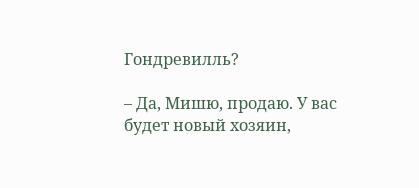Гондревилль?

– Да, Мишю, продаю. У вас будет новый хозяин,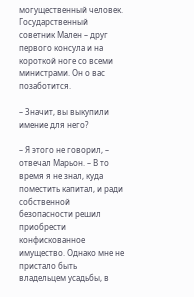могущественный человек. Государственный советник Мален – друг первого консула и на короткой ноге со всеми министрами. Он о вас позаботится.

– Значит, вы выкупили имение для него?

– Я этого не говорил, – отвечал Марьон. – В то время я не знал, куда поместить капитал, и ради собственной безопасности решил приобрести конфискованное имущество. Однако мне не пристало быть владельцем усадьбы, в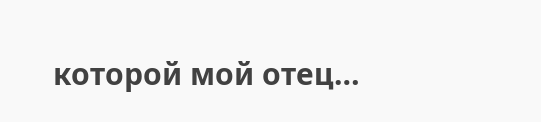которой мой отец…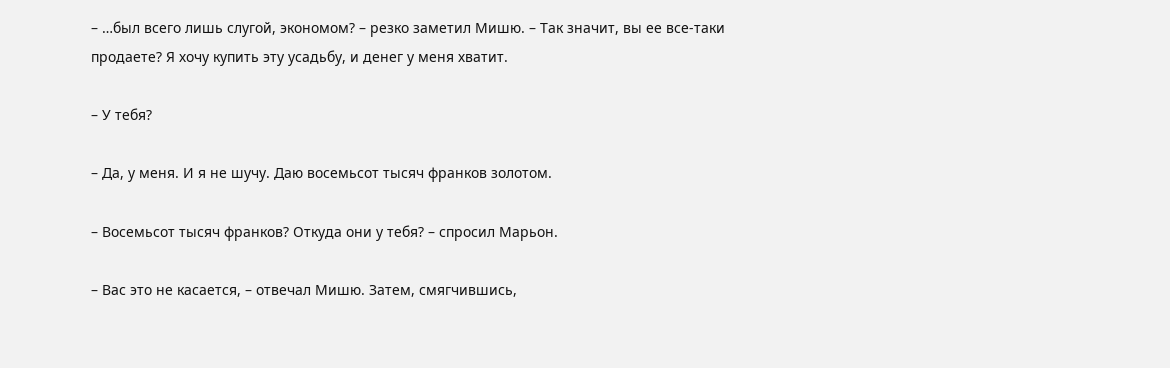– …был всего лишь слугой, экономом? – резко заметил Мишю. – Так значит, вы ее все-таки продаете? Я хочу купить эту усадьбу, и денег у меня хватит.

– У тебя?

– Да, у меня. И я не шучу. Даю восемьсот тысяч франков золотом.

– Восемьсот тысяч франков? Откуда они у тебя? – спросил Марьон.

– Вас это не касается, – отвечал Мишю. Затем, смягчившись,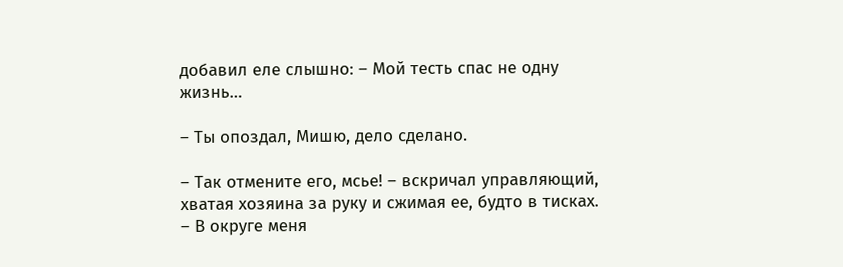добавил еле слышно: – Мой тесть спас не одну жизнь…

– Ты опоздал, Мишю, дело сделано.

– Так отмените его, мсье! – вскричал управляющий, хватая хозяина за руку и сжимая ее, будто в тисках. – В округе меня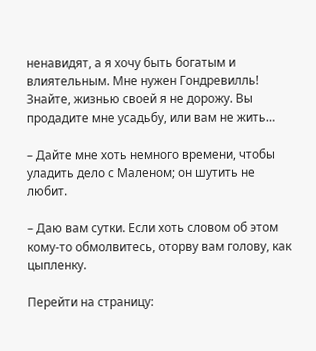ненавидят, а я хочу быть богатым и влиятельным. Мне нужен Гондревилль! Знайте, жизнью своей я не дорожу. Вы продадите мне усадьбу, или вам не жить…

– Дайте мне хоть немного времени, чтобы уладить дело с Маленом; он шутить не любит.

– Даю вам сутки. Если хоть словом об этом кому-то обмолвитесь, оторву вам голову, как цыпленку.

Перейти на страницу: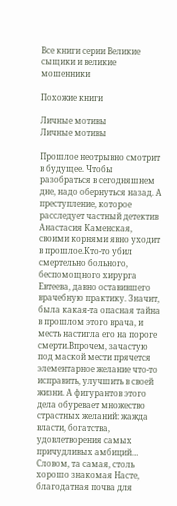Все книги серии Великие сыщики и великие мошенники

Похожие книги

Личные мотивы
Личные мотивы

Прошлое неотрывно смотрит в будущее. Чтобы разобраться в сегодняшнем дне, надо обернуться назад. А преступление, которое расследует частный детектив Анастасия Каменская, своими корнями явно уходит в прошлое.Кто-то убил смертельно больного, беспомощного хирурга Евтеева, давно оставившего врачебную практику. Значит, была какая-та опасная тайна в прошлом этого врача, и месть настигла его на пороге смерти.Впрочем, зачастую под маской мести прячется элементарное желание что-то исправить, улучшить в своей жизни. А фигурантов этого дела обуревает множество страстных желаний: жажда власти, богатства, удовлетворения самых причудливых амбиций… Словом, та самая, столь хорошо знакомая Насте, благодатная почва для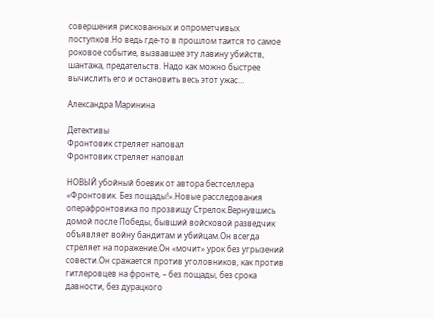совершения рискованных и опрометчивых поступков.Но ведь где-то в прошлом таится то самое роковое событие, вызвавшее эту лавину убийств, шантажа, предательств. Надо как можно быстрее вычислить его и остановить весь этот ужас…

Александра Маринина

Детективы
Фронтовик стреляет наповал
Фронтовик стреляет наповал

НОВЫЙ убойный боевик от автора бестселлера «Фронтовик. Без пощады!».Новые расследования операфронтовика по прозвищу Стрелок.Вернувшись домой после Победы, бывший войсковой разведчик объявляет войну бандитам и убийцам.Он всегда стреляет на поражение.Он «мочит» урок без угрызений совести.Он сражается против уголовников, как против гитлеровцев на фронте, – без пощады, без срока давности, без дурацкого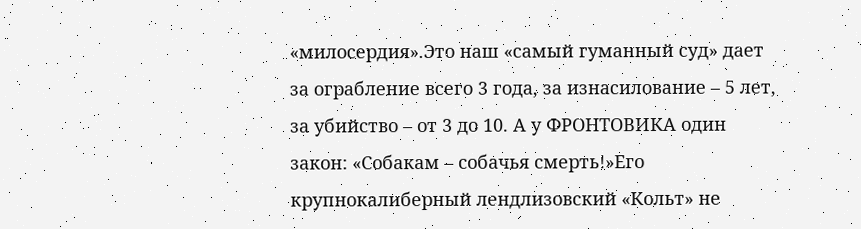«милосердия».Это наш «самый гуманный суд» дает за ограбление всего 3 года, за изнасилование – 5 лет, за убийство – от 3 до 10. А у ФРОНТОВИКА один закон: «Собакам – собачья смерть!»Его крупнокалиберный лендлизовский «Кольт» не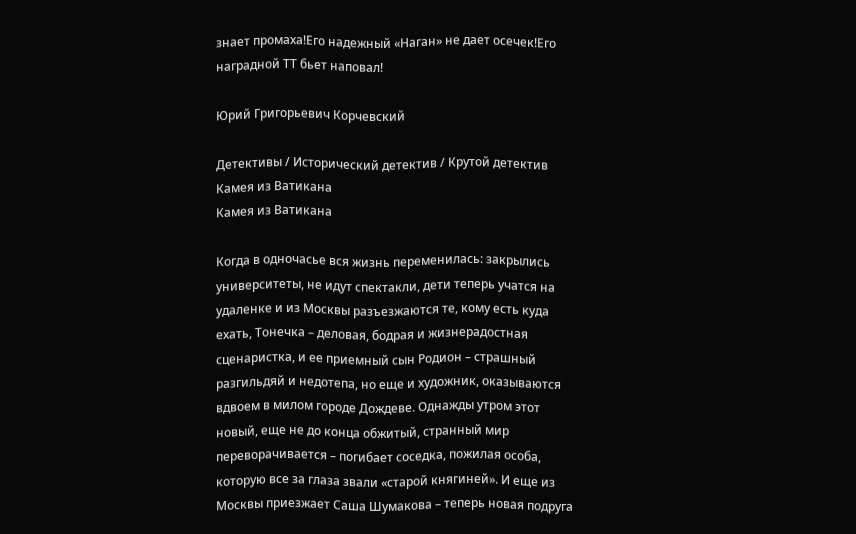знает промаха!Его надежный «Наган» не дает осечек!Его наградной ТТ бьет наповал!

Юрий Григорьевич Корчевский

Детективы / Исторический детектив / Крутой детектив
Камея из Ватикана
Камея из Ватикана

Когда в одночасье вся жизнь переменилась: закрылись университеты, не идут спектакли, дети теперь учатся на удаленке и из Москвы разъезжаются те, кому есть куда ехать, Тонечка – деловая, бодрая и жизнерадостная сценаристка, и ее приемный сын Родион – страшный разгильдяй и недотепа, но еще и художник, оказываются вдвоем в милом городе Дождеве. Однажды утром этот новый, еще не до конца обжитый, странный мир переворачивается – погибает соседка, пожилая особа, которую все за глаза звали «старой княгиней». И еще из Москвы приезжает Саша Шумакова – теперь новая подруга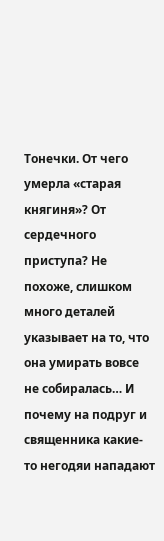Тонечки. От чего умерла «старая княгиня»? От сердечного приступа? Не похоже, слишком много деталей указывает на то, что она умирать вовсе не собиралась… И почему на подруг и священника какие-то негодяи нападают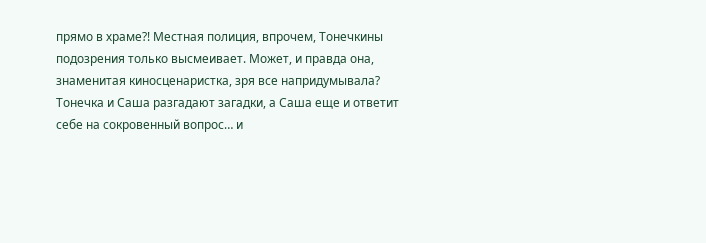прямо в храме?! Местная полиция, впрочем, Тонечкины подозрения только высмеивает. Может, и правда она, знаменитая киносценаристка, зря все напридумывала? Тонечка и Саша разгадают загадки, а Саша еще и ответит себе на сокровенный вопрос… и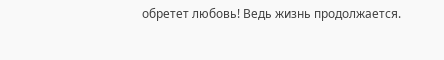обретет любовь! Ведь жизнь продолжается.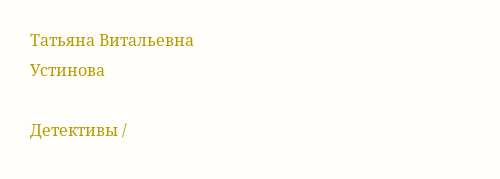Татьяна Витальевна Устинова

Детективы /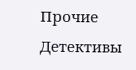Прочие Детективы